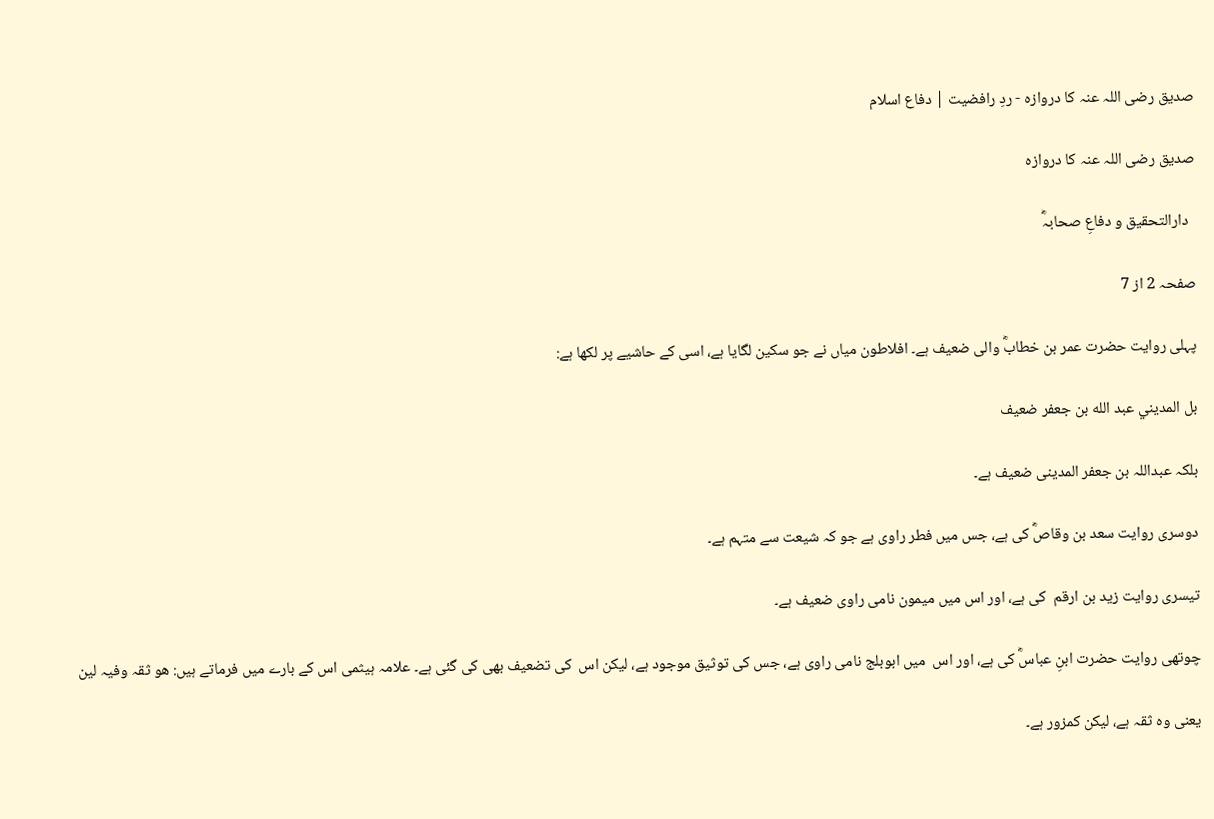صدیق رضی اللہ عنہ کا دروازہ - ردِ رافضیت | دفاع اسلام

صدیق رضی اللہ عنہ کا دروازہ

  دارالتحقیق و دفاعِ صحابہؓ

صفحہ 2 از 7

پہلی روایت حضرت عمر بن خطابؓ والی ضعیف ہے۔ افلاطون میاں نے جو سکین لگایا ہے، اسی کے حاشیے پر لکھا ہے:

بل المديني عبد الله بن جعفر ضعيف

بلکہ عبداللہ بن جعفر المدینی ضعیف ہے۔

دوسری روایت سعد بن وقاصؓ کی ہے، جس میں فطر راوی ہے جو کہ شیعت سے متہم ہے۔

تیسری روایت زید بن ارقم  کی ہے، اور اس میں میمون نامی راوی ضعیف ہے۔

چوتھی روایت حضرت ابنِ عباسؓ کی ہے، اور اس  میں ابوبلج نامی راوی ہے، جس کی توثیق موجود ہے، لیکن اس  کی تضعیف بھی کی گئی ہے۔ علامہ ہیثمی اس کے بارے میں فرماتے ہیں: ھو ثقہ وفیہ لین

یعنی وہ ثقہ ہے، لیکن کمزور ہے۔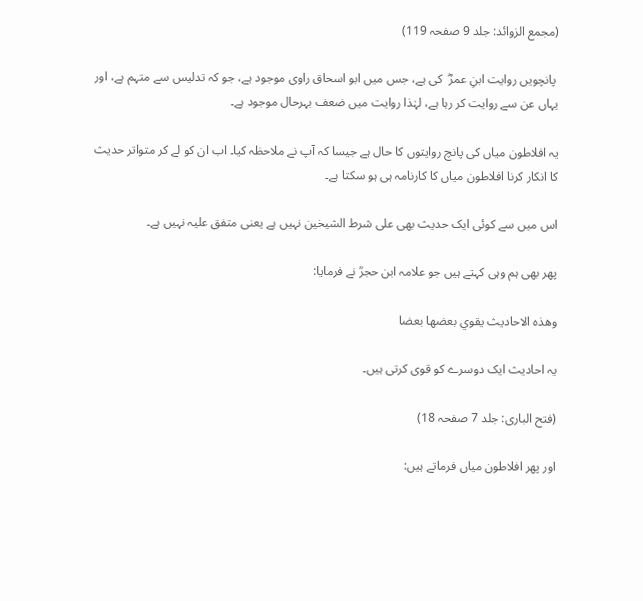(مجمع الزوائد: جلد 9 صفحہ 119)

 پانچویں روایت ابنِ عمرؓ  کی ہے، جس میں ابو اسحاق راوی موجود ہے، جو کہ تدلیس سے متہم ہے، اور یہاں عن سے روایت کر رہا ہے، لہٰذا روایت میں ضعف بہرحال موجود ہے۔

یہ افلاطون میاں کی پانچ روایتوں کا حال ہے جیسا کہ آپ نے ملاحظہ کیا۔ اب ان کو لے کر متواتر حدیث کا انکار کرنا افلاطون میاں کا کارنامہ ہی ہو سکتا ہے۔

اس میں سے کوئی ایک حدیث بھی علی شرط الشیخین نہیں ہے یعنی متفق علیہ نہیں ہے۔

پھر بھی ہم وہی کہتے ہیں جو علامہ ابن حجرؒ نے فرمایا:

وهذه الاحاديث يقوي بعضها بعضا

یہ احادیث ایک دوسرے کو قوی کرتی ہیں۔

(فتح الباری: جلد 7 صفحہ 18)

اور پھر افلاطون میاں فرماتے ہیں: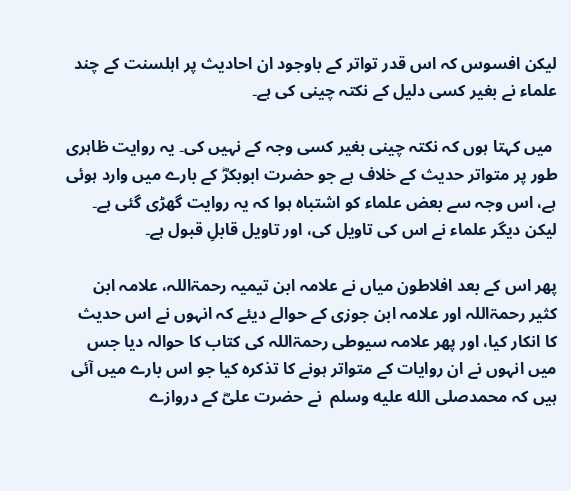لیکن افسوس کہ اس قدر تواتر کے باوجود ان احادیث پر اہلسنت کے چند علماء نے بغیر کسی دلیل کے نکتہ چینی کی ہے۔

 میں کہتا ہوں کہ نکتہ چینی بغیر کسی وجہ کے نہیں کی۔ یہ روایت ظاہری طور پر متواتر حدیث کے خلاف ہے جو حضرت ابوبکرؓ کے بارے میں وارد ہوئی ہے، اس وجہ سے بعض علماء کو اشتباہ ہوا کہ یہ روایت گھڑی گئی ہے۔ لیکن دیگر علماء نے اس کی تاویل کی، اور تاویل قابلِ قبول ہے۔

پھر اس کے بعد افلاطون میاں نے علامہ ابن تیمیہ رحمۃاللہ، علامہ ابن کثیر رحمۃاللہ اور علامہ ابن جوزی کے حوالے دیئے کہ انہوں نے اس حدیث کا انکار کیا، اور پھر علامہ سیوطی رحمۃاللہ کی کتاب کا حوالہ دیا جس میں انہوں نے ان روایات کے متواتر ہونے کا تذکرہ کیا جو اس بارے میں آئی ہیں کہ محمدصلى الله عليه وسلم  نے حضرت علیؓ کے دروازے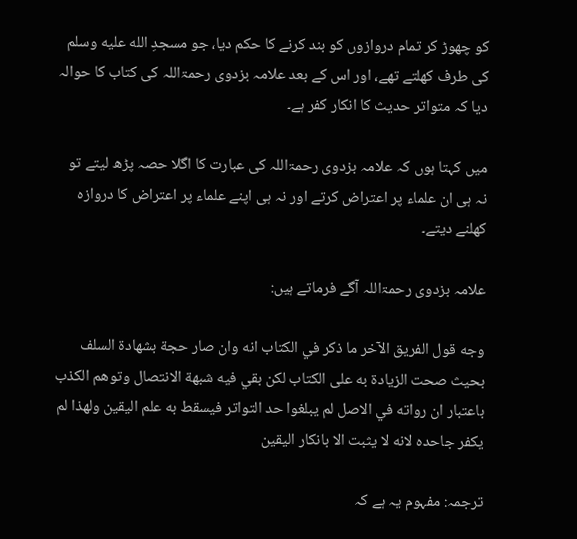کو چھوڑ کر تمام دروازوں کو بند کرنے کا حکم دیا، جو مسجدِ الله عليه وسلم کی طرف کھلتے تھے، اور اس کے بعد علامہ بزدوی رحمۃاللہ کی کتاب کا حوالہ دیا کہ متواتر حدیث کا انکار کفر ہے۔

میں کہتا ہوں کہ علامہ بزدوی رحمۃاللہ کی عبارت کا اگلا حصہ پڑھ لیتے تو نہ ہی ان علماء پر اعتراض کرتے اور نہ ہی اپنے علماء پر اعتراض کا دروازہ کھلنے دیتے۔

علامہ بزدوی رحمۃاللہ آگے فرماتے ہیں:

وجه قول الفريق الآخر ما ذكر في الكتاب انه وان صار حجة بشهادة السلف بحيث صحت الزيادة به على الكتاب لكن بقي فيه شبهة الانتصال وتوهم الكذب باعتبار ان رواته في الاصل لم يبلغوا حد التواتر فيسقط به علم اليقين ولهذا لم يكفر جاحده لانه لا يثبت الا بانكار اليقين

ترجمہ: مفہوم یہ ہے کہ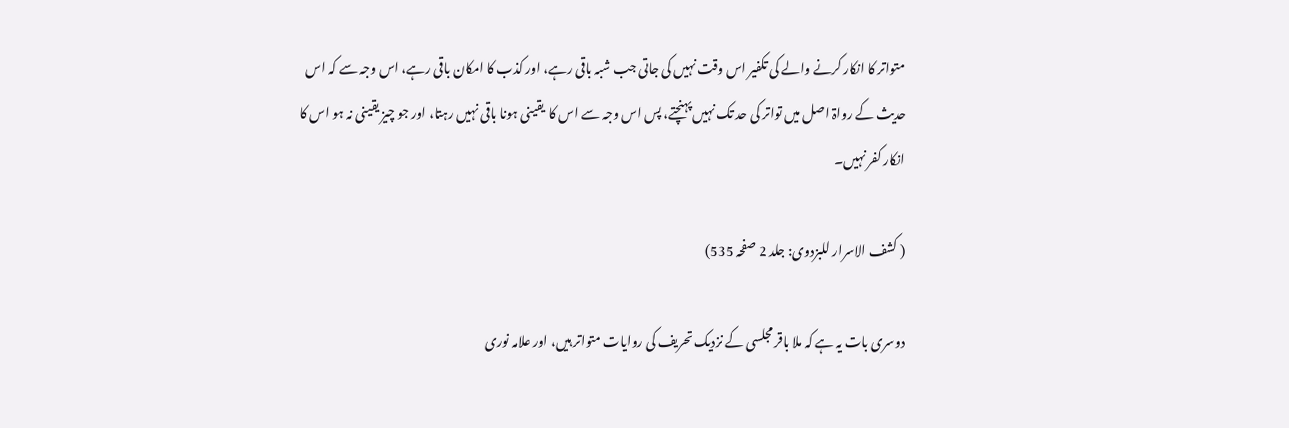متواتر کا انکار کرنے والے کی تکفیر اس وقت نہیں کی جاتی جب شبہ باقی رہے، اور کذب کا امکان باقی رہے، اس وجہ سے کہ اس حدیث کے رواۃ اصل میں تواتر کی حد تک نہیں پہنچتے، پس اس وجہ سے اس کا  یقینی ہونا باقی نہیں رہتا، اور جو چیز یقینی نہ ہو اس کا انکار کفر نہیں۔

( کشف الاسرار للبزدوی: جلد 2 صفحہ 535)

دوسری بات یہ ہے کہ ملا باقر مجلسی کے نزدیک تحریف کی روایات متواتر ہیں، اور علامہ نوری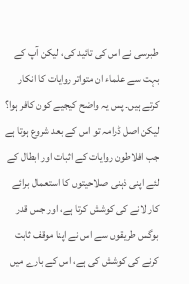طبرسی نے اس کی تائید کی، لیکن آپ کے بہت سے علماء ان متواتر روایات کا انکار کرتے ہیں۔ پس یہ واضح کیجیے کون کافر ہوا؟ لیکن اصل ڈرامہ تو اس کے بعد شروع ہوتا ہے جب افلاطون روایات کے اثبات اور ابطال کے لئے اپنی ذہنی صلاحیتوں کا استعمال برائے کار لانے کی کوشش کرتا ہے، اور جس قدر بوگس طریقوں سے اس نے اپنا موقف ثابت کرنے کی کوشش کی ہے، اس کے بارے میں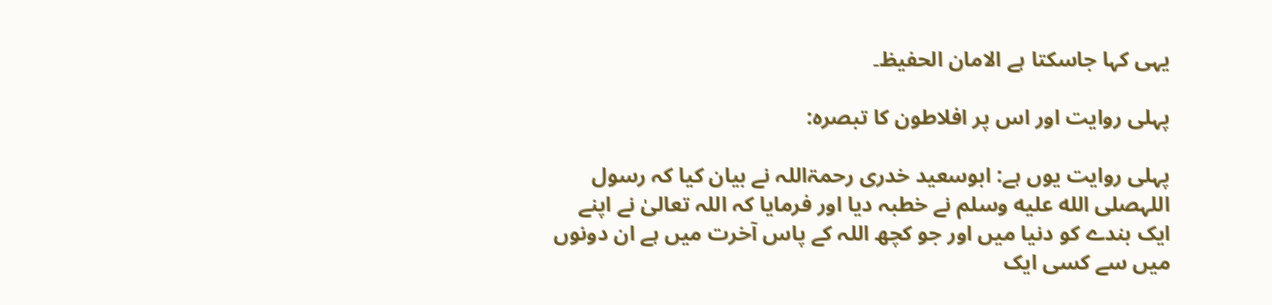یہی کہا جاسکتا ہے الامان الحفیظ۔

پہلی روایت اور اس پر افلاطون کا تبصرہ:

پہلی روایت یوں ہے: ابوسعید خدری رحمۃاللہ نے بیان کیا کہ رسول اللہصلى الله عليه وسلم نے خطبہ دیا اور فرمایا کہ اللہ تعالیٰ نے اپنے ایک بندے کو دنیا میں اور جو کچھ اللہ کے پاس آخرت میں ہے ان دونوں میں سے کسی ایک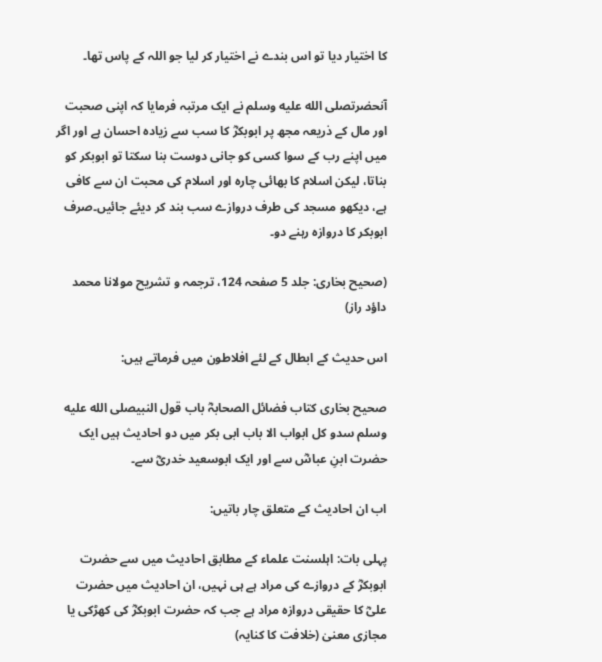کا اختیار دیا تو اس بندے نے اختیار کر لیا جو اللہ کے پاس تھا۔

آنحضرتصلى الله عليه وسلم نے ایک مرتبہ فرمایا کہ اپنی صحبت اور مال کے ذریعہ مجھ پر ابوبکرؓ کا سب سے زیادہ احسان ہے اور اگر میں اپنے رب کے سوا کسی کو جانی دوست بنا سکتا تو ابوبکر کو بناتا، لیکن اسلام کا بھائی چارہ اور اسلام کی محبت ان سے کافی ہے، دیکھو مسجد کی طرف دروازے سب بند کر دیئے جائیں۔صرف ابوبکر کا دروازہ رہنے دو۔

(صحیح بخاری: جلد 5 صفحہ 124، ترجمہ و تشریح مولانا محمد داؤد راز)

اس حدیث کے ابطال کے لئے افلاطون میں فرماتے ہیں:

صحیح بخاری کتاب فضائل الصحابہؓ باب قول النبیصلى الله عليه وسلم سدو کل ابواب الا باب ابی بکر میں دو احادیث ہیں ایک حضرت ابنِ عباسؓ سے اور ایک ابوسعید خدریؓ سے۔

اب ان احادیث کے متعلق چار باتیں:

پہلی بات: اہلسنت علماء کے مطابق احادیث میں سے حضرت ابوبکرؓ کے دروازے کی مراد ہے ہی نہیں، ان احادیث میں حضرت علیؓ کا حقیقی دروازہ مراد ہے جب کہ حضرت ابوبکرؓ کی کھڑکی یا مجازی معنیٰ (خلافت کا کنایہ)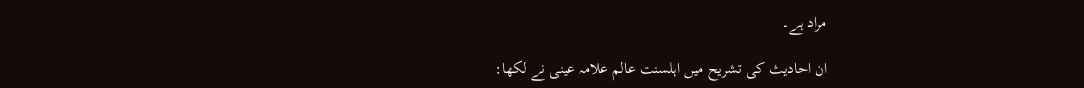مراد ہے۔

ان احادیث کی تشریح میں اہلسنت عالم علامہ عینی نے لکھا: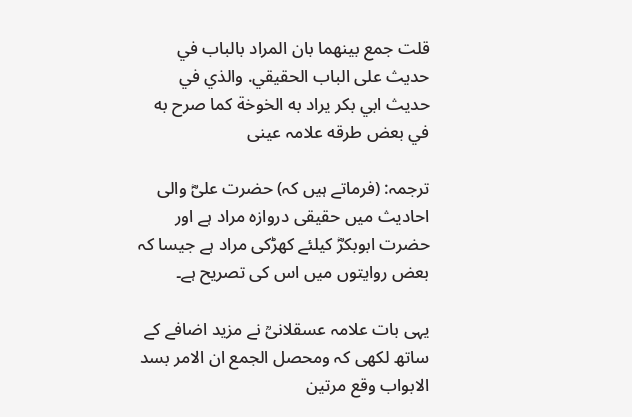قلت جمع بينهما بان المراد بالباب في حديث على الباب الحقيقي. والذي في حديث ابي بكر يراد به الخوخة كما صرح به في بعض طرقه علامہ عینی

ترجمہ: (فرماتے ہیں کہ) حضرت علیؓ والی احادیث میں حقیقی دروازہ مراد ہے اور حضرت ابوبکرؓ کیلئے کھڑکی مراد ہے جیسا کہ بعض روایتوں میں اس کی تصریح ہے۔

یہی بات علامہ عسقلانیؒ نے مزید اضافے کے ساتھ لکھی کہ ومحصل الجمع ان الامر بسد الابواب وقع مرتين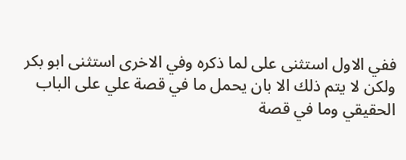ففي الاول استثنى على لما ذكره وفي الاخرى استثنى ابو بكر ولكن لا يتم ذلك الا بان يحمل ما في قصة علي على الباب الحقيقي وما في قصة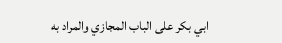ابي بكر على الباب المجازي والمراد به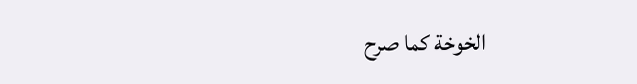الخوخة كما صرح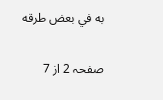به في بعض طرقه

صفحہ 2 از 7